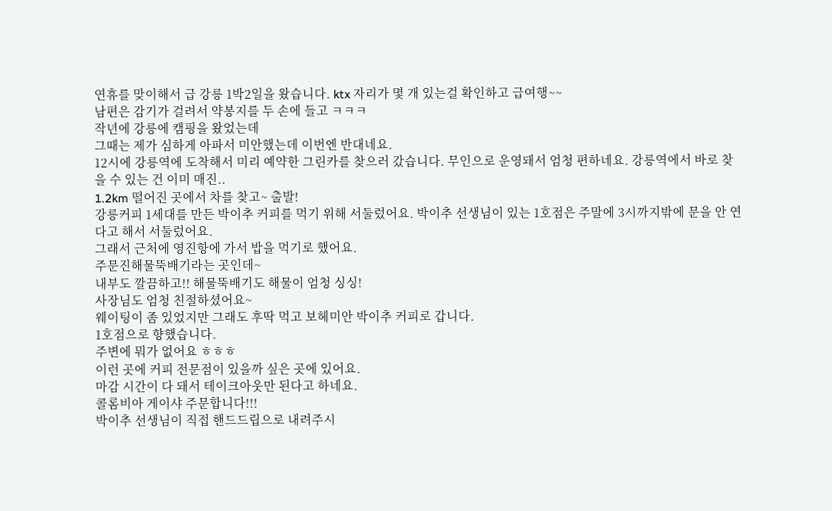연휴를 맞이해서 급 강릉 1박2일을 왔습니다. ktx 자리가 몇 개 있는걸 확인하고 급여행~~
남편은 감기가 걸려서 약봉지를 두 손에 들고 ㅋㅋㅋ
작년에 강릉에 캠핑을 왔었는데
그때는 제가 심하게 아파서 미안했는데 이번엔 반대네요.
12시에 강릉역에 도착해서 미리 예약한 그린카를 찾으러 갔습니다. 무인으로 운영돼서 엄청 편하네요. 강릉역에서 바로 찾을 수 있는 건 이미 매진..
1.2km 떨어진 곳에서 차를 찾고~ 출발!
강릉커피 1세대를 만든 박이추 커피를 먹기 위해 서둘렀어요. 박이추 선생님이 있는 1호점은 주말에 3시까지밖에 문을 안 연다고 해서 서둘렀어요.
그래서 근처에 영진항에 가서 밥을 먹기로 했어요.
주문진해물뚝배기라는 곳인데~
내부도 깔끔하고!! 해물뚝배기도 해물이 엄청 싱싱!
사장님도 엄청 친절하셨어요~
웨이팅이 좀 있었지만 그래도 후딱 먹고 보헤미안 박이추 커피로 갑니다.
1호점으로 향했습니다.
주변에 뭐가 없어요 ㅎㅎㅎ
이런 곳에 커피 전문점이 있을까 싶은 곳에 있어요.
마감 시간이 다 돼서 테이크아웃만 된다고 하네요.
콜롬비아 게이샤 주문합니다!!!
박이추 선생님이 직접 핸드드립으로 내려주시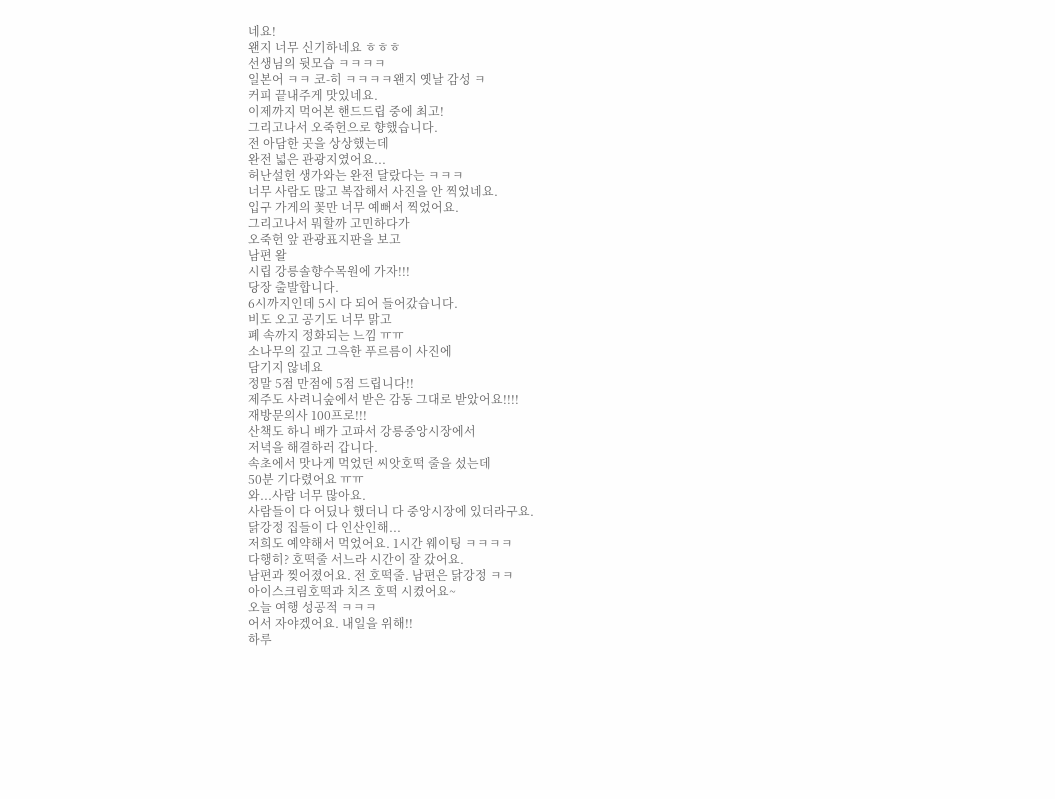네요!
왠지 너무 신기하네요 ㅎㅎㅎ
선생님의 뒷모습 ㅋㅋㅋㅋ
일본어 ㅋㅋ 코-히 ㅋㅋㅋㅋ왠지 옛날 감성 ㅋ
커피 끝내주게 맛있네요.
이제까지 먹어본 핸드드립 중에 최고!
그리고나서 오죽헌으로 향했습니다.
전 아담한 곳을 상상했는데
완전 넓은 관광지였어요...
허난설헌 생가와는 완전 달랐다는 ㅋㅋㅋ
너무 사람도 많고 복잡해서 사진을 안 찍었네요.
입구 가게의 꽃만 너무 예뻐서 찍었어요.
그리고나서 뭐할까 고민하다가
오죽헌 앞 관광표지판을 보고
남편 왈
시립 강릉솔향수목원에 가자!!!
당장 출발합니다.
6시까지인데 5시 다 되어 들어갔습니다.
비도 오고 공기도 너무 맑고
폐 속까지 정화되는 느낌 ㅠㅠ
소나무의 깊고 그윽한 푸르름이 사진에
담기지 않네요
정말 5점 만점에 5점 드립니다!!
제주도 사려니숲에서 받은 감동 그대로 받았어요!!!!
재방문의사 100프로!!!
산책도 하니 배가 고파서 강릉중앙시장에서
저녁을 해결하러 갑니다.
속초에서 맛나게 먹었던 씨앗호떡 줄을 섰는데
50분 기다렸어요 ㅠㅠ
와...사람 너무 많아요.
사람들이 다 어딨나 했더니 다 중앙시장에 있더라구요.
닭강정 집들이 다 인산인해...
저희도 예약해서 먹었어요. 1시간 웨이팅 ㅋㅋㅋㅋ
다행히? 호떡줄 서느라 시간이 잘 갔어요.
남편과 찢어졌어요. 전 호떡줄. 남편은 닭강정 ㅋㅋ
아이스크림호떡과 치즈 호떡 시켰어요~
오늘 여행 성공적 ㅋㅋㅋ
어서 자야겠어요. 내일을 위해!!
하루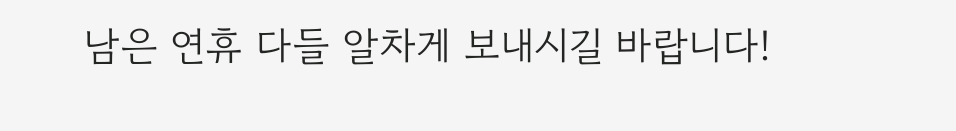남은 연휴 다들 알차게 보내시길 바랍니다!